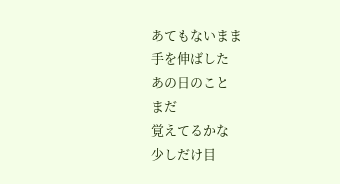あてもないまま
手を伸ばした
あの日のこと
まだ
覚えてるかな
少しだけ目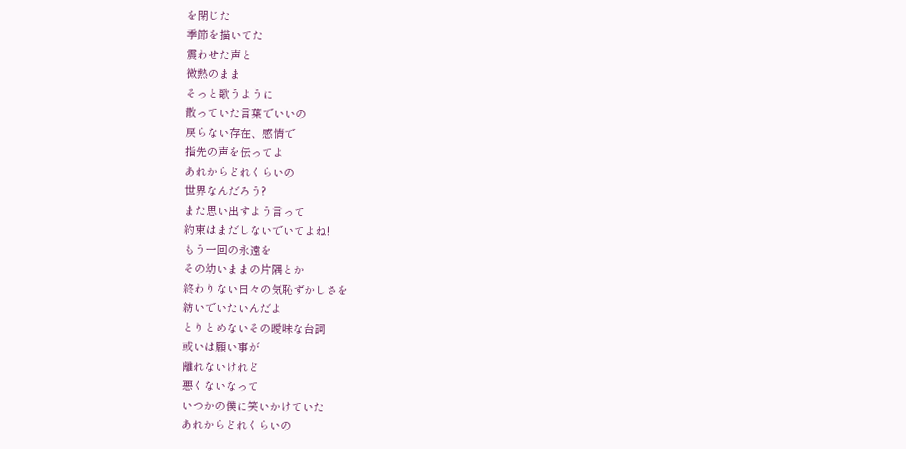を閉じた
季節を描いてた
震わせた声と
微熱のまま
そっと歌うように
散っていた言葉でいいの
戻らない存在、感情で
指先の声を伝ってよ
あれからどれくらいの
世界なんだろう?
また思い出すよう言って
約束はまだしないでいてよね!
もう一回の永遠を
その幼いままの片隅とか
終わりない日々の気恥ずかしさを
紡いでいたいんだよ
とりとめないその曖昧な台詞
或いは願い事が
離れないけれど
悪くないなって
いつかの僕に笑いかけていた
あれからどれくらいの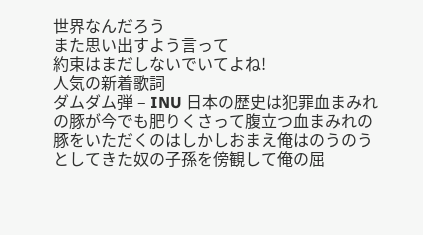世界なんだろう
また思い出すよう言って
約束はまだしないでいてよね!
人気の新着歌詞
ダムダム弾 – INU 日本の歴史は犯罪血まみれの豚が今でも肥りくさって腹立つ血まみれの豚をいただくのはしかしおまえ俺はのうのうとしてきた奴の子孫を傍観して俺の屈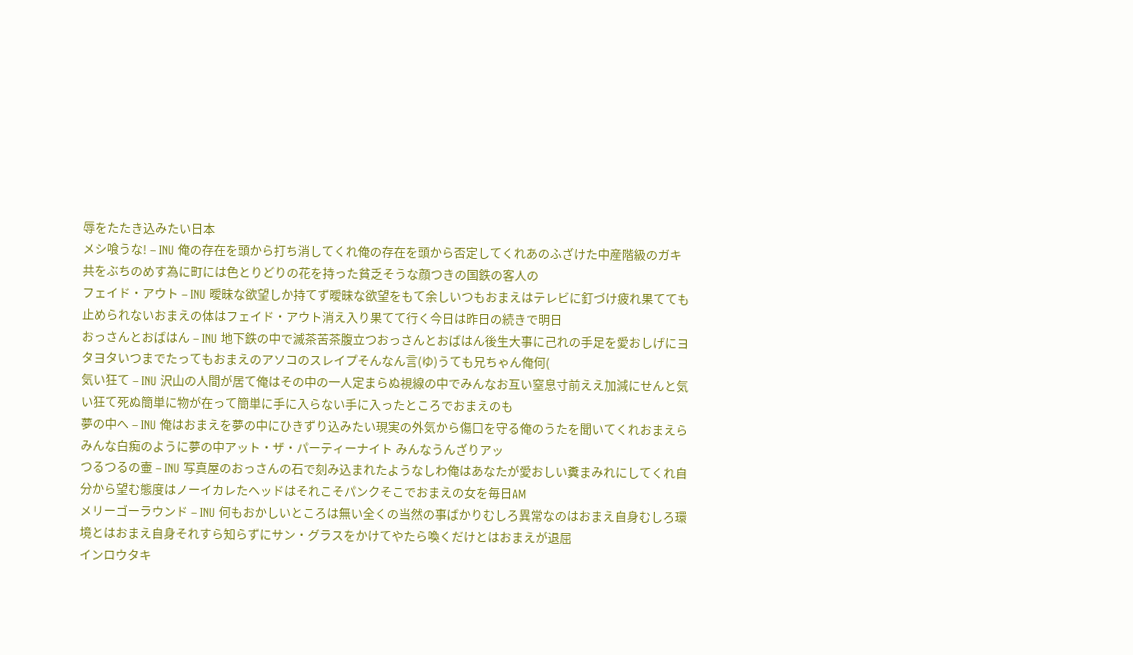辱をたたき込みたい日本
メシ喰うな! – INU 俺の存在を頭から打ち消してくれ俺の存在を頭から否定してくれあのふざけた中産階級のガキ共をぶちのめす為に町には色とりどりの花を持った貧乏そうな顔つきの国鉄の客人の
フェイド・アウト – INU 曖昧な欲望しか持てず曖昧な欲望をもて余しいつもおまえはテレビに釘づけ疲れ果てても止められないおまえの体はフェイド・アウト消え入り果てて行く今日は昨日の続きで明日
おっさんとおばはん – INU 地下鉄の中で滅茶苦茶腹立つおっさんとおばはん後生大事に己れの手足を愛おしげにヨタヨタいつまでたってもおまえのアソコのスレイプそんなん言(ゆ)うても兄ちゃん俺何(
気い狂て – INU 沢山の人間が居て俺はその中の一人定まらぬ視線の中でみんなお互い窒息寸前ええ加減にせんと気い狂て死ぬ簡単に物が在って簡単に手に入らない手に入ったところでおまえのも
夢の中へ – INU 俺はおまえを夢の中にひきずり込みたい現実の外気から傷口を守る俺のうたを聞いてくれおまえらみんな白痴のように夢の中アット・ザ・パーティーナイト みんなうんざりアッ
つるつるの壷 – INU 写真屋のおっさんの石で刻み込まれたようなしわ俺はあなたが愛おしい糞まみれにしてくれ自分から望む態度はノーイカレたヘッドはそれこそパンクそこでおまえの女を毎日AM
メリーゴーラウンド – INU 何もおかしいところは無い全くの当然の事ばかりむしろ異常なのはおまえ自身むしろ環境とはおまえ自身それすら知らずにサン・グラスをかけてやたら喚くだけとはおまえが退屈
インロウタキ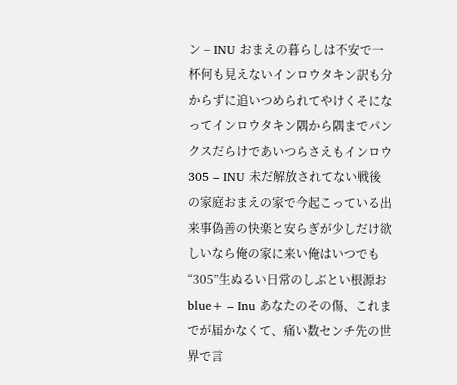ン – INU おまえの暮らしは不安で一杯何も見えないインロウタキン訳も分からずに追いつめられてやけくそになってインロウタキン隅から隅までパンクスだらけであいつらさえもインロウ
305 – INU 未だ解放されてない戦後の家庭おまえの家で今起こっている出来事偽善の快楽と安らぎが少しだけ欲しいなら俺の家に来い俺はいつでも“305”生ぬるい日常のしぶとい根源お
blue+ – Inu あなたのその傷、これまでが届かなくて、痛い数センチ先の世界で言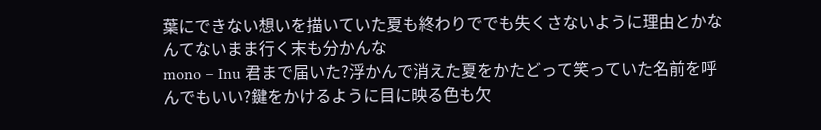葉にできない想いを描いていた夏も終わりででも失くさないように理由とかなんてないまま行く末も分かんな
mono – Inu 君まで届いた?浮かんで消えた夏をかたどって笑っていた名前を呼んでもいい?鍵をかけるように目に映る色も欠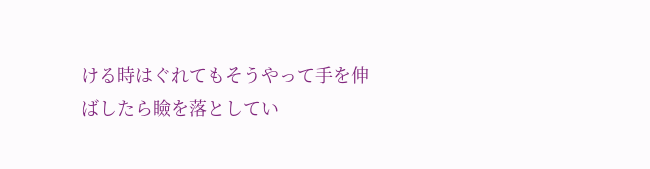ける時はぐれてもそうやって手を伸ばしたら瞼を落としてい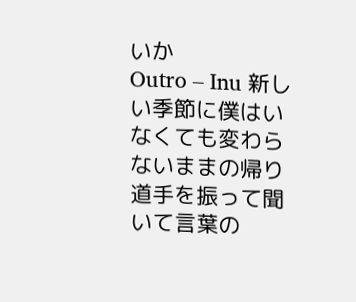いか
Outro – Inu 新しい季節に僕はいなくても変わらないままの帰り道手を振って聞いて言葉の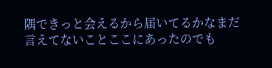隅できっと会えるから届いてるかなまだ言えてないことここにあったのでも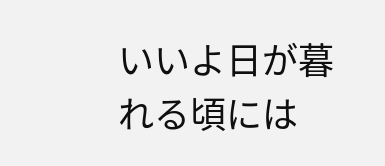いいよ日が暮れる頃には